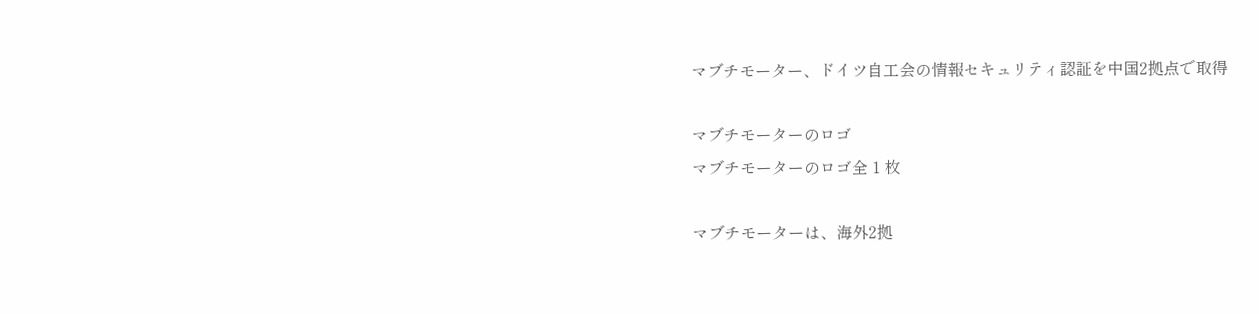マブチモーター、ドイツ自工会の情報セキュリティ認証を中国2拠点で取得

マブチモーターのロゴ
マブチモーターのロゴ全 1 枚

マブチモーターは、海外2拠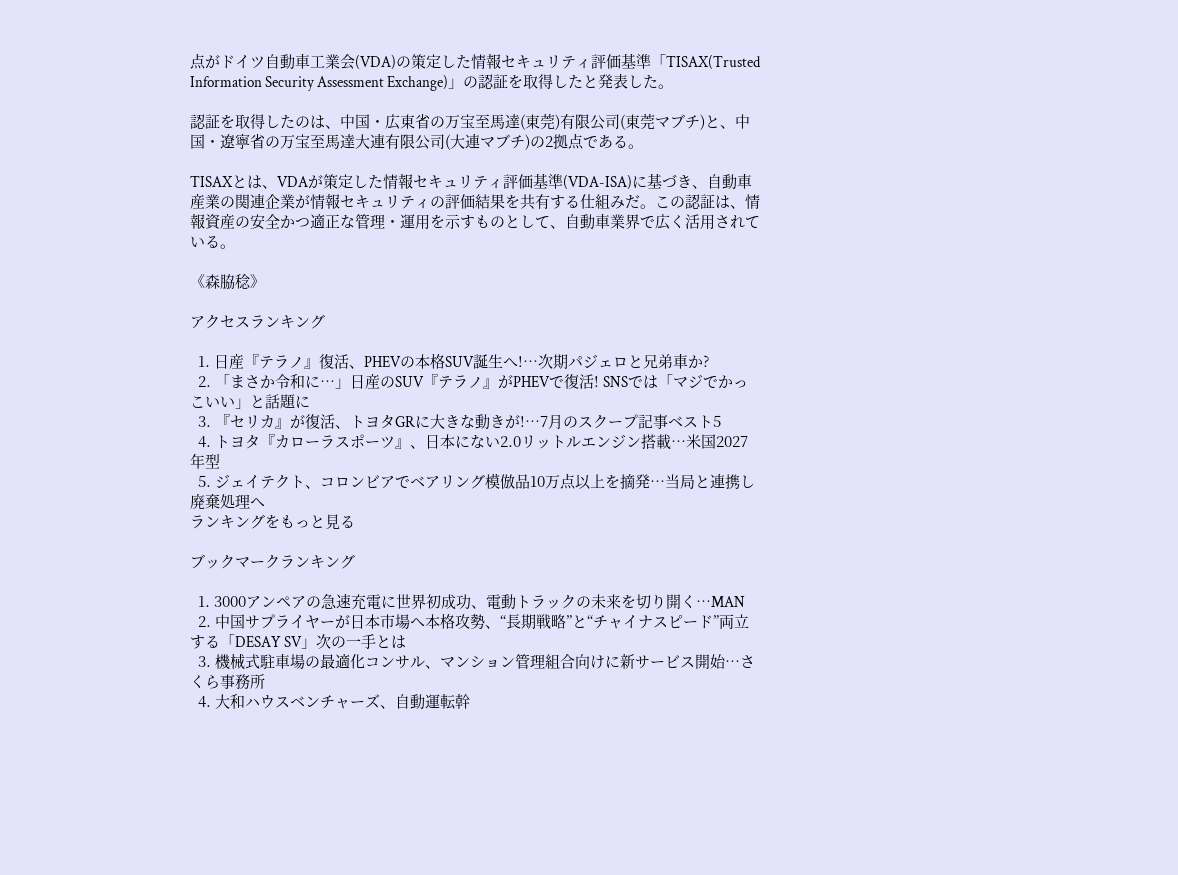点がドイツ自動車工業会(VDA)の策定した情報セキュリティ評価基準「TISAX(Trusted Information Security Assessment Exchange)」の認証を取得したと発表した。

認証を取得したのは、中国・広東省の万宝至馬達(東莞)有限公司(東莞マブチ)と、中国・遼寧省の万宝至馬達大連有限公司(大連マブチ)の2拠点である。

TISAXとは、VDAが策定した情報セキュリティ評価基準(VDA-ISA)に基づき、自動車産業の関連企業が情報セキュリティの評価結果を共有する仕組みだ。この認証は、情報資産の安全かつ適正な管理・運用を示すものとして、自動車業界で広く活用されている。

《森脇稔》

アクセスランキング

  1. 日産『テラノ』復活、PHEVの本格SUV誕生へ!…次期パジェロと兄弟車か?
  2. 「まさか令和に…」日産のSUV『テラノ』がPHEVで復活! SNSでは「マジでかっこいい」と話題に
  3. 『セリカ』が復活、トヨタGRに大きな動きが!…7月のスクープ記事ベスト5
  4. トヨタ『カローラスポーツ』、日本にない2.0リットルエンジン搭載…米国2027年型
  5. ジェイテクト、コロンビアでベアリング模倣品10万点以上を摘発…当局と連携し廃棄処理へ
ランキングをもっと見る

ブックマークランキング

  1. 3000アンペアの急速充電に世界初成功、電動トラックの未来を切り開く…MAN
  2. 中国サプライヤーが日本市場へ本格攻勢、“長期戦略”と“チャイナスピード”両立する「DESAY SV」次の一手とは
  3. 機械式駐車場の最適化コンサル、マンション管理組合向けに新サービス開始…さくら事務所
  4. 大和ハウスベンチャーズ、自動運転幹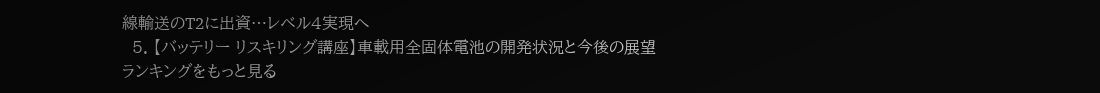線輸送のT2に出資…レベル4実現へ
  5. 【バッテリー リスキリング講座】車載用全固体電池の開発状況と今後の展望
ランキングをもっと見る